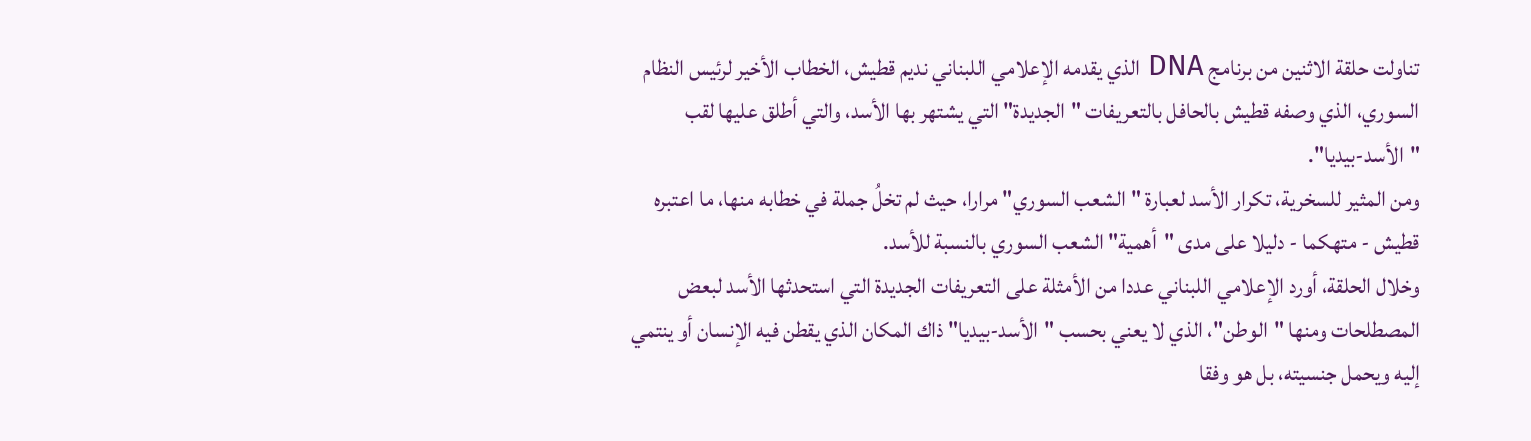تناولت حلقة الاثنين من برنامج DNA الذي يقدمه الإعلامي اللبناني نديم قطيش، الخطاب الأخير لرئيس النظام السوري، الذي وصفه قطيش بالحافل بالتعريفات "الجديدة" التي يشتهر بها الأسد، والتي أطلق عليها لقب "الأسد-بيديا".
ومن المثير للسخرية، تكرار الأسد لعبارة "الشعب السوري" مرارا، حيث لم تخلُ جملة في خطابه منها، ما اعتبره قطيش - متهكما - دليلا على مدى "أهمية" الشعب السوري بالنسبة للأسد.
وخلال الحلقة، أورد الإعلامي اللبناني عددا من الأمثلة على التعريفات الجديدة التي استحدثها الأسد لبعض المصطلحات ومنها "الوطن"، الذي لا يعني بحسب "الأسد-بيديا" ذاك المكان الذي يقطن فيه الإنسان أو ينتمي إليه ويحمل جنسيته، بل هو وفقا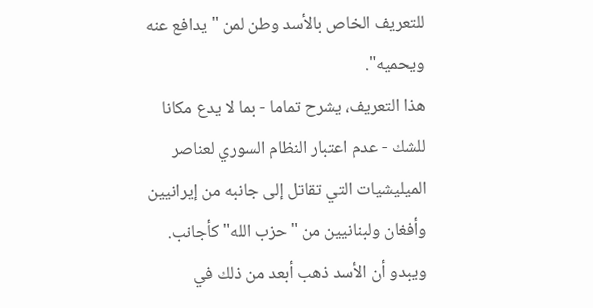للتعريف الخاص بالأسد وطن لمن "يدافع عنه ويحميه".
هذا التعريف، يشرح تماما - بما لا يدع مكانا للشك - عدم اعتبار النظام السوري لعناصر الميليشيات التي تقاتل إلى جانبه من إيرانيين وأفغان ولبنانيين من "حزب الله" كأجانب.
ويبدو أن الأسد ذهب أبعد من ذلك في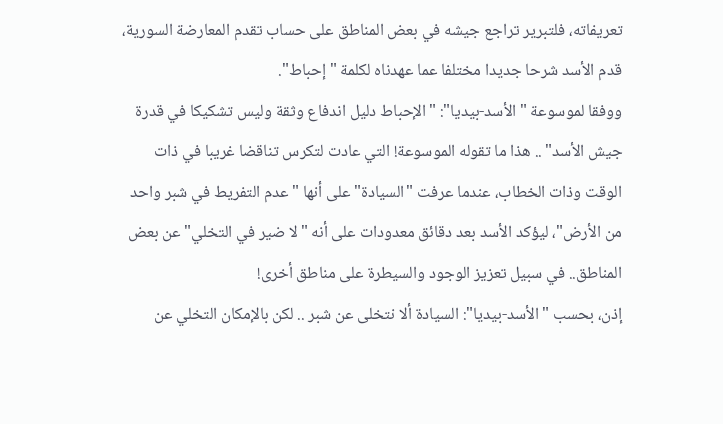تعريفاته، فلتبرير تراجع جيشه في بعض المناطق على حساب تقدم المعارضة السورية، قدم الأسد شرحا جديدا مختلفا عما عهدناه لكلمة "إحباط".
ووفقا لموسوعة "الأسد-بيديا": "الإحباط دليل اندفاع وثقة وليس تشكيكا في قدرة جيش الأسد" .. هذا ما تقوله الموسوعة! التي عادت لتكرس تناقضا غريبا في ذات الوقت وذات الخطاب، عندما عرفت "السيادة" على أنها "عدم التفريط في شبر واحد من الأرض"، ليؤكد الأسد بعد دقائق معدودات على أنه "لا ضير في التخلي" عن بعض المناطق.. في سبيل تعزيز الوجود والسيطرة على مناطق أخرى!
إذن، بحسب "الأسد-بيديا": السيادة ألا نتخلى عن شبر .. لكن بالإمكان التخلي عن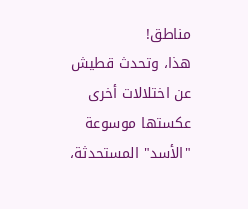مناطق!
هذا، وتحدث قطيش عن اختلالات أخرى عكستها موسوعة "الأسد" المستحدثة،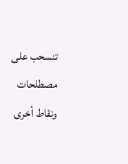تنسحب على مصطلحات ونقاط أخرى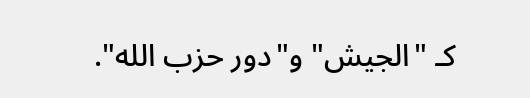كـ "الجيش" و"دور حزب الله".